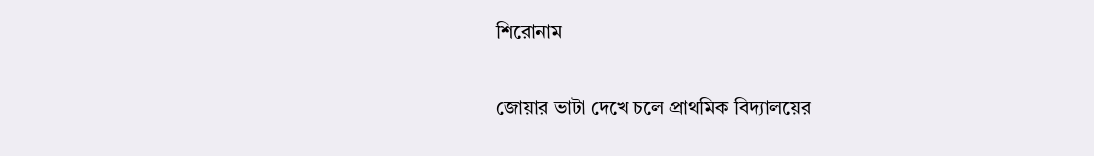শিরোনাম

জোয়ার ভাটা দেখে চলে প্রাথমিক বিদ্যালয়ের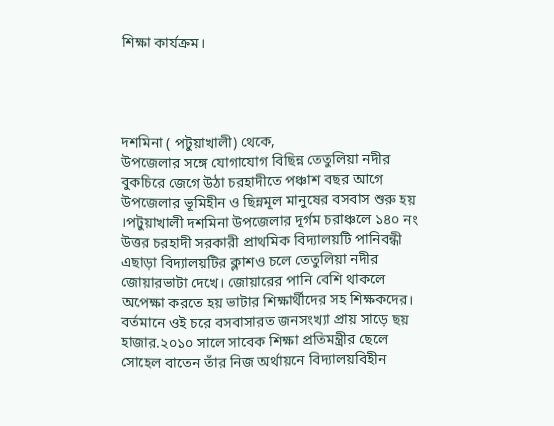শিক্ষা কার্যক্রম।




দশমিনা ( পটুয়াখালী) থেকে,
উপজেলার সঙ্গে যোগাযোগ বিছিন্ন তেতুলিয়া নদীর বুকচিরে জেগে উঠা চরহাদীতে পঞ্চাশ বছর আগে উপজেলার ভূমিহীন ও ছিন্নমূল মানুষের বসবাস শুরু হয় ।পটুয়াখালী দশমিনা উপজেলার দূর্গম চরাঞ্চলে ১৪০ নং উত্তর চরহাদী সরকারী প্রাথমিক বিদ্যালয়টি পানিবন্ধী এছাড়া বিদ্যালয়টির ক্লাশও চলে তেতুলিয়া নদীর জোয়ারভাটা দেখে। জোয়ারের পানি বেশি থাকলে অপেক্ষা করতে হয় ভাটার শিক্ষার্থীদের সহ শিক্ষকদের। বর্তমানে ওই চরে বসবাসারত জনসংখ্যা প্রায় সাড়ে ছয় হাজার.২০১০ সালে সাবেক শিক্ষা প্রতিমন্ত্রীর ছেলে সোহেল বাতেন তাঁর নিজ অর্থায়নে বিদ্যালয়বিহীন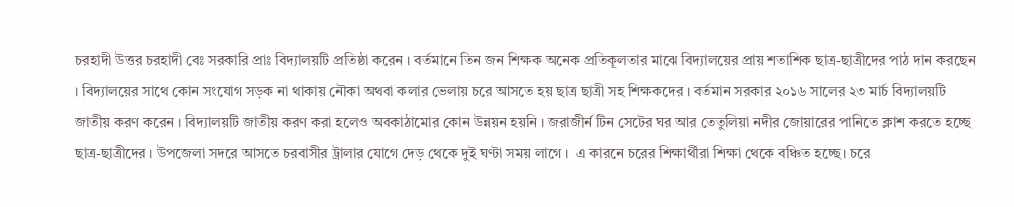চরহাদী উত্তর চরহাদী বেঃ সরকারি প্রাঃ বিদ্যালয়টি প্রতিষ্ঠা করেন । বর্তমানে তিন জন শিক্ষক অনেক প্রতিকূলতার মাঝে বিদ্যালয়ের প্রায় শতাশিক ছাত্র-ছাত্রীদের পাঠ দান করছেন । বিদ্যালয়ের সাথে কোন সংযোগ সড়ক না থাকায় নৌকা অথবা কলার ভেলায় চরে আসতে হয় ছাত্র ছাত্রী সহ শিক্ষকদের । বর্তমান সরকার ২০১৬ সালের ২৩ মার্চ বিদ্যালয়টি জাতীয় করণ করেন । বিদ্যালয়টি জাতীয় করণ করা হলেও অবকাঠামোর কোন উন্নয়ন হয়নি । জরাজীর্ন টিন সেটের ঘর আর তেতুলিয়া নদীর জোয়ারের পানিতে ক্লাশ করতে হচ্ছে ছাত্র-ছাত্রীদের । উপজেলা সদরে আসতে চরবাসীর ট্রালার যোগে দেড় থেকে দুই ঘণ্টা সময় লাগে ।  এ কারনে চরের শিক্ষার্থীরা শিক্ষা থেকে বঞ্চিত হচ্ছে। চরে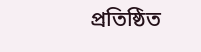প্রতিষ্ঠিত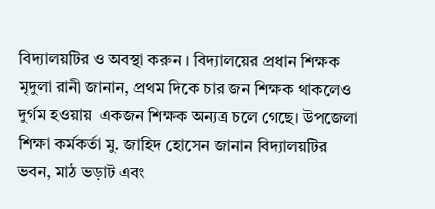বিদ্যালয়টির ও অবস্থা করুন । বিদ্যালয়ের প্রধান শিক্ষক মৃদুলা রানী জানান, প্রথম দিকে চার জন শিক্ষক থাকলেও দুর্গম হওয়ায়  একজন শিক্ষক অন্যত্র চলে গেছে। উপজেলা শিক্ষা কর্মকর্তা মু. জাহিদ হোসেন জানান বিদ্যালয়টির ভবন, মাঠ ভড়াট এবং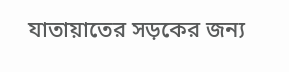যাতায়াতের সড়কের জন্য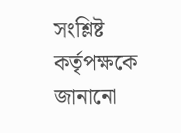সংশ্লিষ্ট কর্তৃপক্ষকে জানানো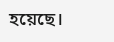হয়েছে।